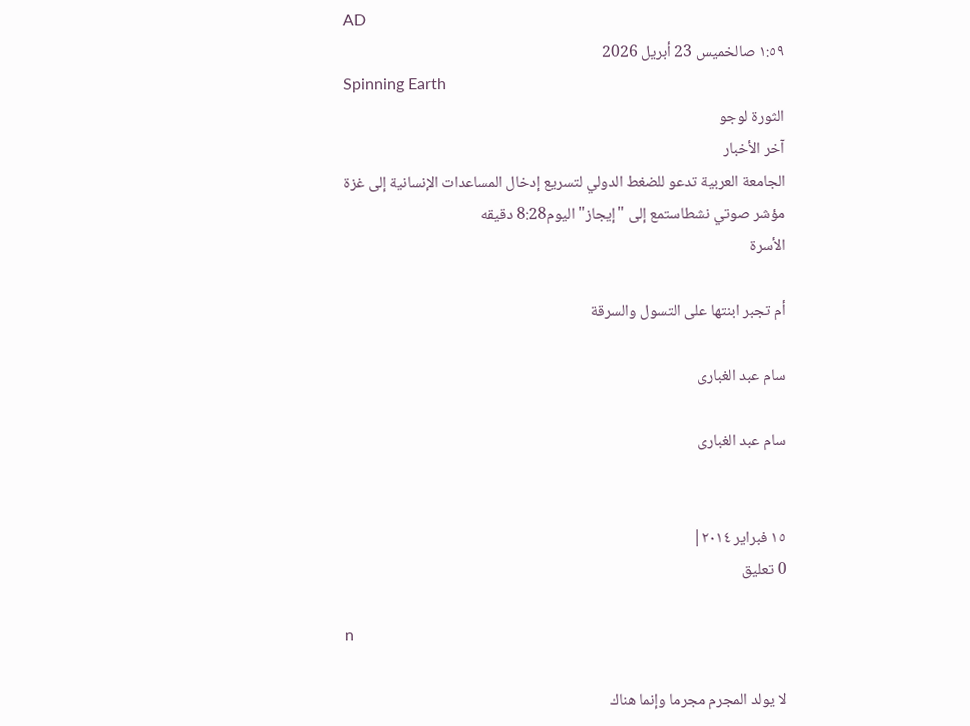AD
١:٥٩ صالخميس 23 أبريل 2026
Spinning Earth
الثورة لوجو
آخر الأخبار
الجامعة العربية تدعو للضغط الدولي لتسريع إدخال المساعدات الإنسانية إلى غزة
مؤشر صوتي نشطاستمع إلى "إيجاز" اليوم8:28 دقيقه
الأسرة

أم تجبر ابنتها على التسول والسرقة

سام عبد الغبارى

سام عبد الغبارى


١٥ فبراير ٢٠١٤|
0 تعليق

n

لا يولد المجرم مجرما وإنما هناك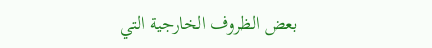بعض الظروف الخارجية التي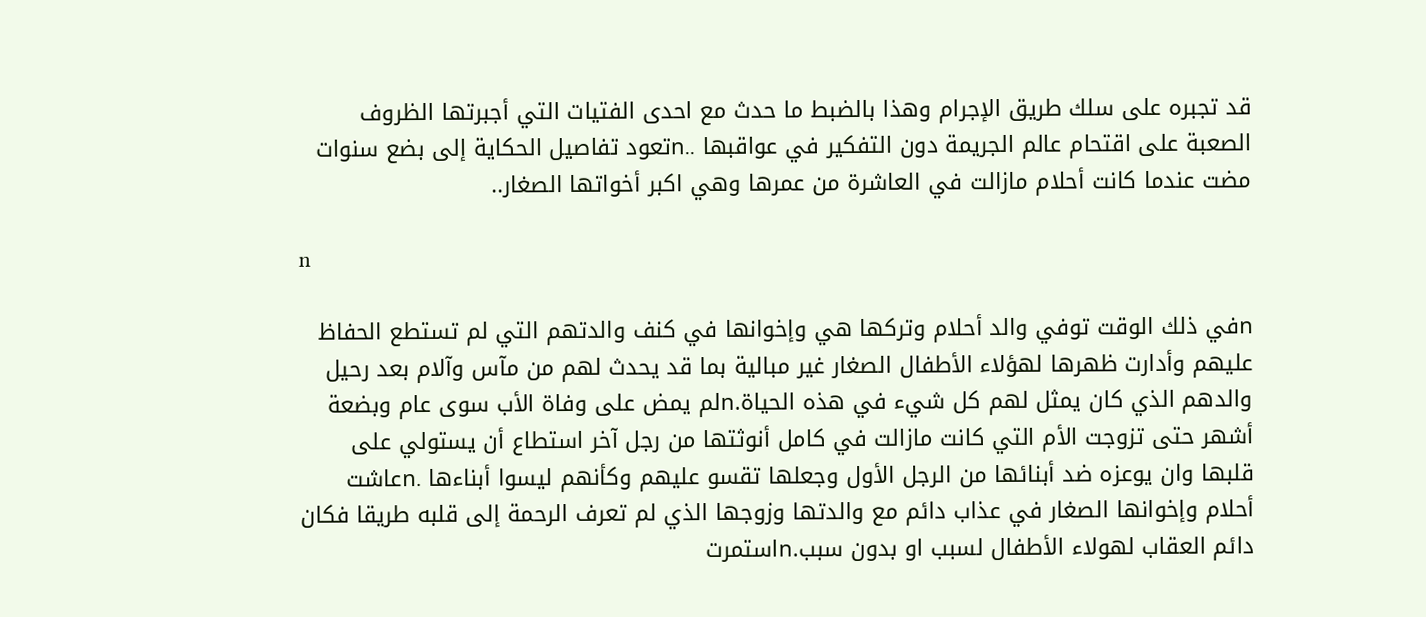قد تجبره على سلك طريق الإجرام وهذا بالضبط ما حدث مع احدى الفتيات التي أجبرتها الظروف الصعبة على اقتحام عالم الجريمة دون التفكير في عواقبها ..nتعود تفاصيل الحكاية إلى بضع سنوات مضت عندما كانت أحلام مازالت في العاشرة من عمرها وهي اكبر أخواتها الصغار..

n

nفي ذلك الوقت توفي والد أحلام وتركها هي وإخوانها في كنف والدتهم التي لم تستطع الحفاظ عليهم وأدارت ظهرها لهؤلاء الأطفال الصغار غير مبالية بما قد يحدث لهم من مآس وآلام بعد رحيل والدهم الذي كان يمثل لهم كل شيء في هذه الحياة.nلم يمض على وفاة الأب سوى عام وبضعة أشهر حتى تزوجت الأم التي كانت مازالت في كامل أنوثتها من رجل آخر استطاع أن يستولي على قلبها وان يوعزه ضد أبنائها من الرجل الأول وجعلها تقسو عليهم وكأنهم ليسوا أبناءها .nعاشت أحلام وإخوانها الصغار في عذاب دائم مع والدتها وزوجها الذي لم تعرف الرحمة إلى قلبه طريقا فكان دائم العقاب لهولاء الأطفال لسبب او بدون سبب.nاستمرت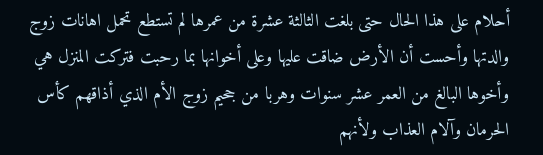أحلام على هذا الحال حتى بلغت الثالثة عشرة من عمرها لم تستطع تحمل اهانات زوج والدتها وأحست أن الأرض ضاقت عليها وعلى أخوانها بما رحبت فتركت المنزل هي وأخوها البالغ من العمر عشر سنوات وهربا من جحيم زوج الأم الذي أذاقهم كأس الحرمان وآلام العذاب ولأنهم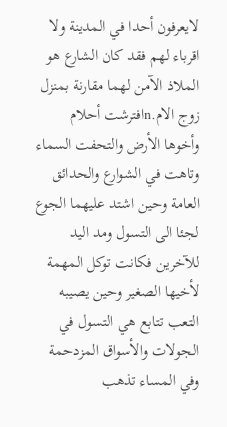لايعرفون أحدا في المدينة ولا اقرباء لهم فقد كان الشارع هو الملاذ الآمن لهما مقارنة بمنزل زوج الام.nافترشت أحلام وأخوها الأرض والتحفت السماء وتاهت في الشوارع والحدائق العامة وحين اشتد عليهما الجوع لجئا الى التسول ومد اليد للآخرين فكانت توكل المهمة لأخيها الصغير وحين يصيبه التعب تتابع هي التسول في الجولات والأسواق المزدحمة وفي المساء تذهب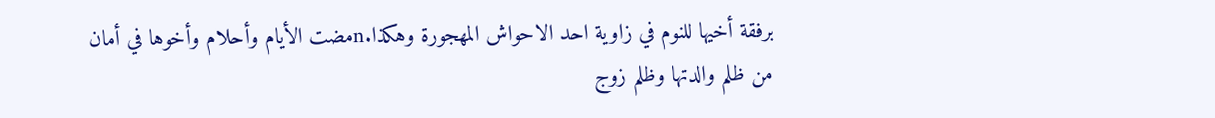برفقة أخيها للنوم في زاوية احد الاحواش المهجورة وهكذا.nمضت الأيام وأحلام وأخوها في أمان من ظلم والدتها وظلم زوج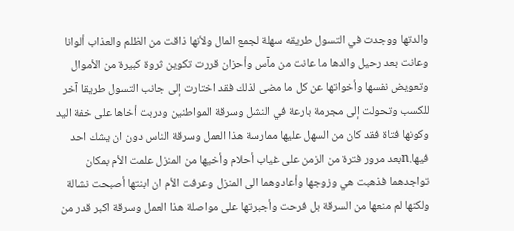والدتها ووجدت في التسول طريقه سهلة لجمع المال ولأنها ذاقت من الظلم والعذاب ألوانا وعانت بعد رحيل والدها ما عانت من مآس وأحزان قررت تكوين ثروة كبيرة من الأموال وتعويض نفسها وأخواتها عن كل ما مضى لذلك فقد اختارت إلى جانب التسول طريقا آخر للكسب وتحولت إلى مجرمة بارعة في النشل وسرقة المواطنين ودربت أخاها على خفة اليد وكونها فتاة فقد كان من السهل عليها ممارسة هذا العمل وسرقة الناس دون ان يشك احد فيها.nبعد مرور فترة من الزمن على غياب أحلام وأخيها من المنزل علمت الأم بمكان تواجدهما فذهبت هي وزوجها وأعادوهما الى المنزل وعرفت الأم ان ابنتها أصبحت نشالة ولكنها لم منعها من السرقة بل فرحت وأجبرتها على مواصلة هذا العمل وسرقة اكبر قدر من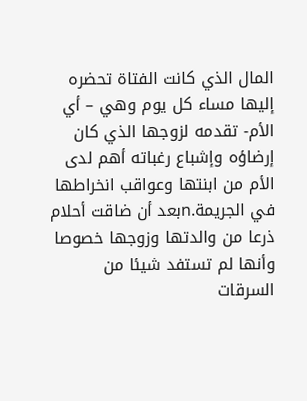المال الذي كانت الفتاة تحضره إليها مساء كل يوم وهي – أي الأم- تقدمه لزوجها الذي كان إرضاؤه وإشباع رغباته أهم لدى الأم من ابنتها وعواقب انخراطها في الجريمة.nبعد أن ضاقت أحلام ذرعا من والدتها وزوجها خصوصا وأنها لم تستفد شيئا من السرقات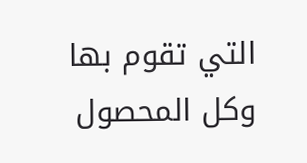التي تقوم بها وكل المحصول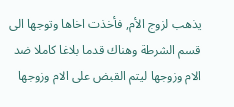يذهب لزوج الأم, فأخذت اخاها وتوجها الى قسم الشرطة وهناك قدما بلاغا كاملا ضد الام وزوجها ليتم القبض على الام وزوجها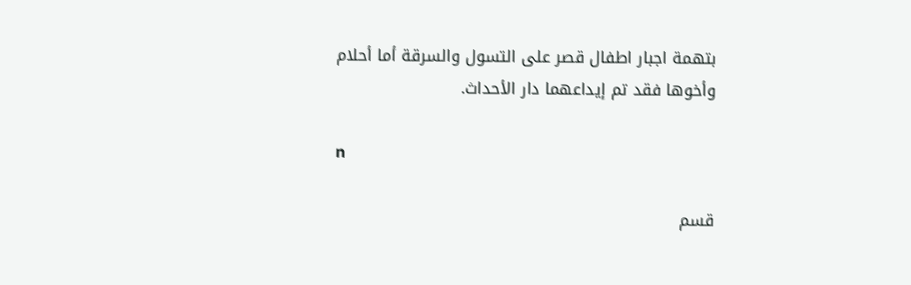بتهمة اجبار اطفال قصر على التسول والسرقة أما أحلام وأخوها فقد تم إيداعهما دار الأحداث.

n

قسم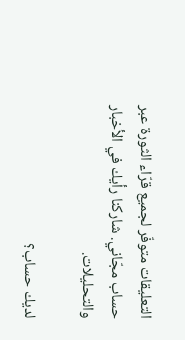التعليقات متوفّر لجميع قرّاء الثورة عبر حساب مجّاني. شاركنا رأيك في الأخبار والتحليلات.

لديك حساب؟